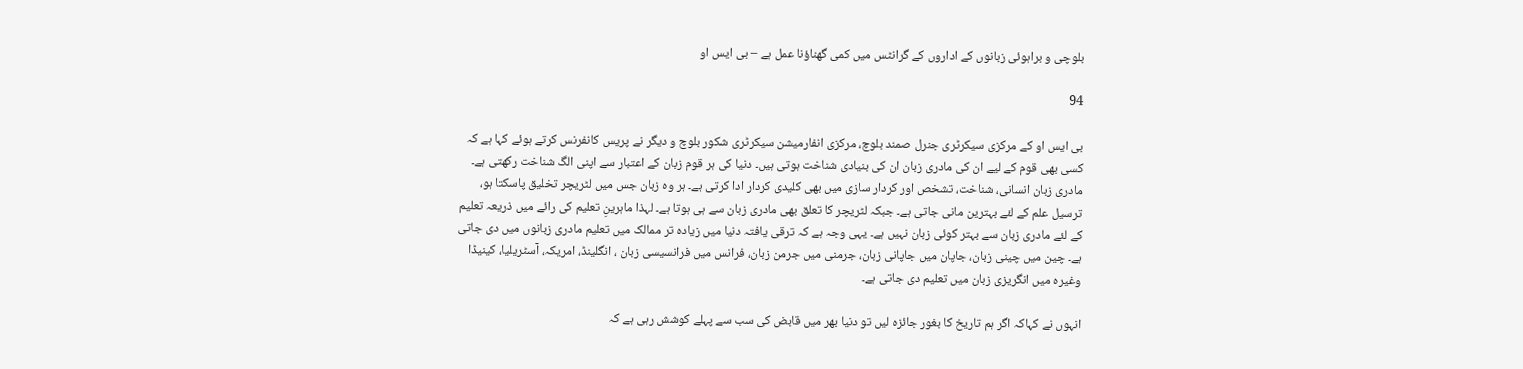بلوچی و براہوئی زبانوں کے اداروں کے گرانٹس میں کمی گھناؤنا عمل ہے – بی ایس او

94

بی ایس او کے مرکزی سیکرٹری جنرل صمند بلوچ، مرکزی انفارمیشن سیکرٹری شکور بلوچ و دیگر نے پریس کانفرنس کرتے ہوئے کہا ہے کہ کسی بھی قوم کے لیے ان کی مادری زبان ان کی بنیادی شناخت ہوتی ہیں۔ دنیا کی ہر قوم زبان کے اعتبار سے اپنی الگ شناخت رکھتی ہے۔ مادری زبان انسانی، شناخت، تشخص اور کردار سازی میں بھی کلیدی کردار ادا کرتی ہے۔ ہر وہ زبان جس میں لٹریچر تخلیق پاسکتا ہو، ترسیل علم کے لئے بہترین مانی جاتی ہے۔ جبکہ لٹریچر کا تعلق بھی مادری زبان سے ہی ہوتا ہے۔ لہذا ماہرینِ تعلیم کی رائے میں ذریعہ تعلیم کے لئے مادری زبان سے بہتر کوئی زبان نہیں ہے۔ یہی وجہ ہے کہ ترقی یافتہ دنیا میں زیادہ تر ممالک میں تعلیم مادری زبانوں میں دی جاتی ہے۔ چین میں چینی زبان، جاپان میں جاپانی زبان، جرمنی میں جرمن زبان، فرانس میں فرانسیسی زبان ، انگلینڈ، امریکہ، آسٹریلیا، کینیڈا وغیرہ میں انگریزی زبان میں تعلیم دی جاتی ہے۔

انہوں نے کہاکہ اگر ہم تاریخ کا بغور جائزہ لیں تو دنیا بھر میں قابض کی سب سے پہلے کوشش رہی ہے کہ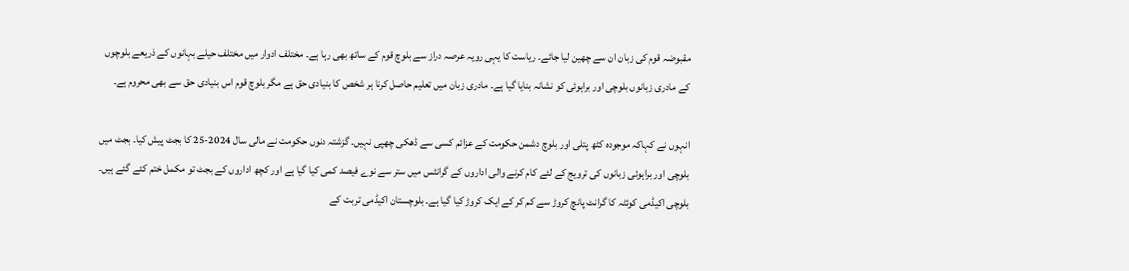مقبوضہ قوم کی زبان ان سے چھین لیا جائے۔ ریاست کا یہی رویہ عرصہ دراز سے بلوچ قوم کے ساتھ بھی رہا ہے۔ مختلف ادوار میں مختلف حیلے بہانوں کے ذریعے بلوچوں کے مادری زبانوں بلوچی اور براہوئی کو نشانہ بنایا گیا ہے۔ مادری زبان میں تعلیم حاصل کرنا ہر شخص کا بنیادی حق ہے مگر بلوچ قوم اس بنیادی حق سے بھی محروم ہے۔

انہوں نے کہاکہ موجودہ کٹھ پتلی اور بلوچ دشمن حکومت کے عزائم کسی سے ڈھکی چھپی نہیں۔ گزشتہ دنوں حکومت نے مالی سال 2024-25 کا بجٹ پیش کیا۔ بجٹ میں بلوچی اور براہوئی زبانوں کی ترویج کے لئے کام کرنے والی اداروں کے گرانٹس میں ستر سے نوے فیصد کمی کیا گیا ہے اور کچھ اداروں کے بجٹ تو مکمل ختم کئے گئے ہیں۔ بلوچی اکیڈمی کوئٹہ کا گرانٹ پانچ کروڑ سے کم کر کے ایک کروڑ کیا گیا ہے۔ بلوچستان اکیڈمی تربت کے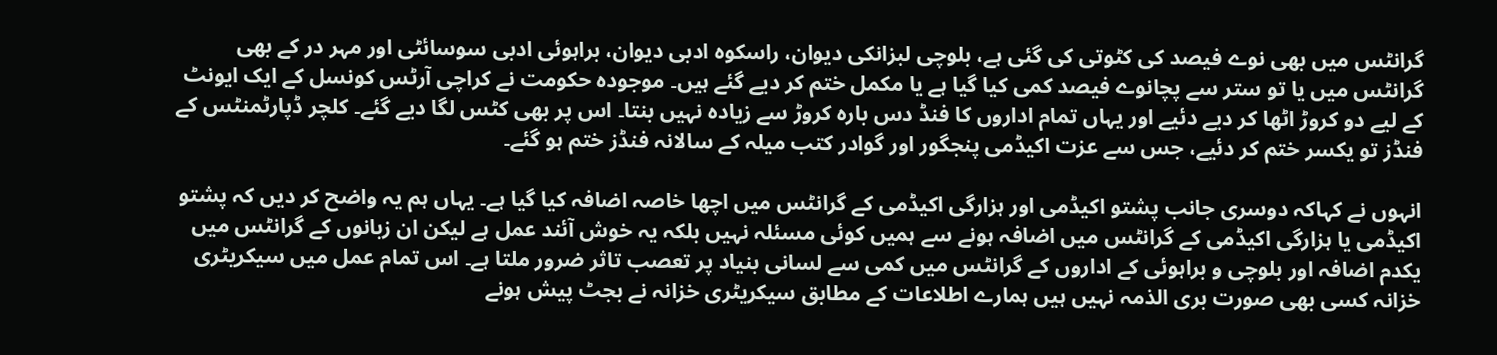گرانٹس میں بھی نوے فیصد کی کٹوتی کی گئی ہے، بلوچی لبزانکی دیوان، راسکوہ ادبی دیوان، براہوئی ادبی سوسائٹی اور مہر در کے بھی گرانٹس میں یا تو ستر سے پچانوے فیصد کمی کیا گیا ہے یا مکمل ختم کر دیے گئے ہیں۔ موجودہ حکومت نے کراچی آرٹس کونسل کے ایک ایونٹ کے لیے دو کروڑ اٹھا کر دیے دئیے اور یہاں تمام اداروں کا فنڈ دس بارہ کروڑ سے زیادہ نہیں بنتا۔ اس پر بھی کٹس لگا دیے گئے۔ کلچر ڈپارٹمنٹس کے فنڈز تو یکسر ختم کر دئیے، جس سے عزت اکیڈمی پنجگور اور گوادر کتب میلہ کے سالانہ فنڈز ختم ہو گئے۔

انہوں نے کہاکہ دوسری جانب پشتو اکیڈمی اور ہزارگی اکیڈمی کے گرانٹس میں اچھا خاصہ اضافہ کیا گیا ہے۔ یہاں ہم یہ واضح کر دیں کہ پشتو اکیڈمی یا ہزارگی اکیڈمی کے گرانٹس میں اضافہ ہونے سے ہمیں کوئی مسئلہ نہیں بلکہ یہ خوش آئند عمل ہے لیکن ان زبانوں کے گرانٹس میں یکدم اضافہ اور بلوچی و براہوئی کے اداروں کے گرانٹس میں کمی سے لسانی بنیاد پر تعصب تاثر ضرور ملتا ہے۔ اس تمام عمل میں سیکریٹری خزانہ کسی بھی صورت بری الذمہ نہیں ہیں ہمارے اطلاعات کے مطابق سیکریٹری خزانہ نے بجٹ پیش ہونے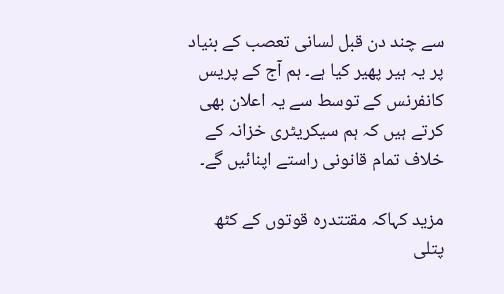سے چند دن قبل لسانی تعصب کے بنیاد پر یہ ہیر پھیر کیا ہے۔ ہم آج کے پریس کانفرنس کے توسط سے یہ اعلان بھی کرتے ہیں کہ ہم سیکریٹری خزانہ کے خلاف تمام قانونی راستے اپنائیں گے۔

مزید کہاکہ مقتتدرہ قوتوں کے کٹھ پتلی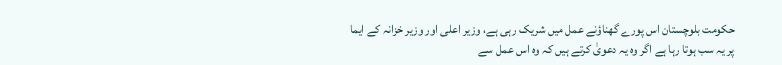حکومت بلوچستان اس پورے گھناؤنے عمل میں شریک رہی ہے، وزیر اعلی اور وزیر خزانہ کے ایما پر یہ سب ہوتا رہا ہے اگر وہ یہ دعویٰ کرتے ہیں کہ وہ اس عمل سے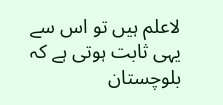لاعلم ہیں تو اس سے یہی ثابت ہوتی ہے کہ بلوچستان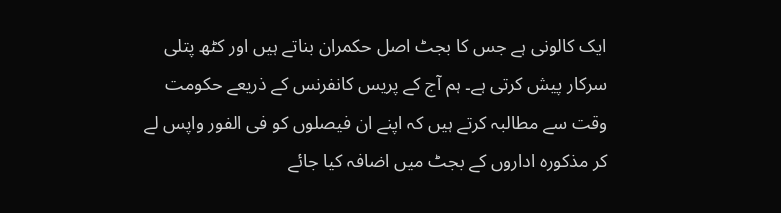ایک کالونی ہے جس کا بجٹ اصل حکمران بناتے ہیں اور کٹھ پتلی سرکار پیش کرتی ہے۔ ہم آج کے پریس کانفرنس کے ذریعے حکومت وقت سے مطالبہ کرتے ہیں کہ اپنے ان فیصلوں کو فی الفور واپس لے کر مذکورہ اداروں کے بجٹ میں اضافہ کیا جائے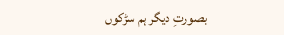بصورتِ دیگر ہم سڑکوں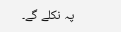پہ نکلے گے۔